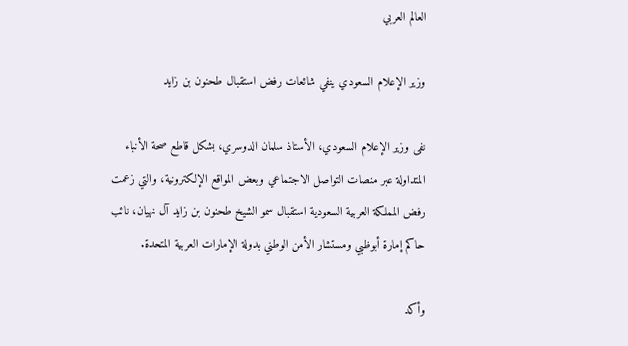العالم العربي

وزير الإعلام السعودي ينفي شائعات رفض استقبال طحنون بن زايد

نفى وزير الإعلام السعودي، الأستاذ سلمان الدوسري، بشكل قاطع صحة الأنباء المتداولة عبر منصات التواصل الاجتماعي وبعض المواقع الإلكترونية، والتي زعمت رفض المملكة العربية السعودية استقبال سمو الشيخ طحنون بن زايد آل نهيان، نائب حاكم إمارة أبوظبي ومستشار الأمن الوطني بدولة الإمارات العربية المتحدة.

وأكد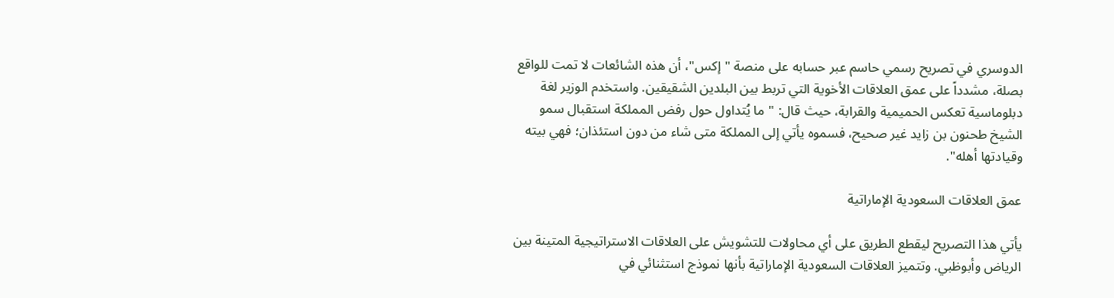الدوسري في تصريح رسمي حاسم عبر حسابه على منصة "إكس"، أن هذه الشائعات لا تمت للواقع بصلة، مشدداً على عمق العلاقات الأخوية التي تربط بين البلدين الشقيقين. واستخدم الوزير لغة دبلوماسية تعكس الحميمية والقرابة، حيث قال: "ما يُتداول حول رفض المملكة استقبال سمو الشيخ طحنون بن زايد غير صحيح، فسموه يأتي إلى المملكة متى شاء من دون استئذان؛ فهي بيته وقيادتها أهله".

عمق العلاقات السعودية الإماراتية

يأتي هذا التصريح ليقطع الطريق على أي محاولات للتشويش على العلاقات الاستراتيجية المتينة بين الرياض وأبوظبي. وتتميز العلاقات السعودية الإماراتية بأنها نموذج استثنائي في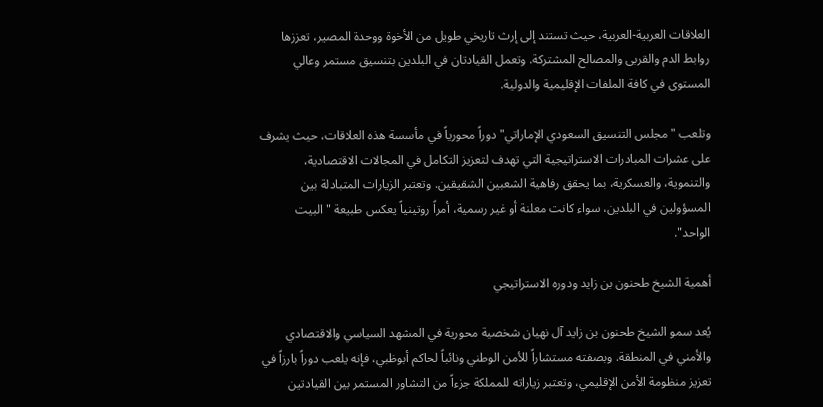العلاقات العربية-العربية، حيث تستند إلى إرث تاريخي طويل من الأخوة ووحدة المصير، تعززها روابط الدم والقربى والمصالح المشتركة. وتعمل القيادتان في البلدين بتنسيق مستمر وعالي المستوى في كافة الملفات الإقليمية والدولية.

وتلعب "مجلس التنسيق السعودي الإماراتي" دوراً محورياً في مأسسة هذه العلاقات، حيث يشرف على عشرات المبادرات الاستراتيجية التي تهدف لتعزيز التكامل في المجالات الاقتصادية، والتنموية، والعسكرية، بما يحقق رفاهية الشعبين الشقيقين. وتعتبر الزيارات المتبادلة بين المسؤولين في البلدين، سواء كانت معلنة أو غير رسمية، أمراً روتينياً يعكس طبيعة "البيت الواحد".

أهمية الشيخ طحنون بن زايد ودوره الاستراتيجي

يُعد سمو الشيخ طحنون بن زايد آل نهيان شخصية محورية في المشهد السياسي والاقتصادي والأمني في المنطقة. وبصفته مستشاراً للأمن الوطني ونائباً لحاكم أبوظبي، فإنه يلعب دوراً بارزاً في تعزيز منظومة الأمن الإقليمي، وتعتبر زياراته للمملكة جزءاً من التشاور المستمر بين القيادتين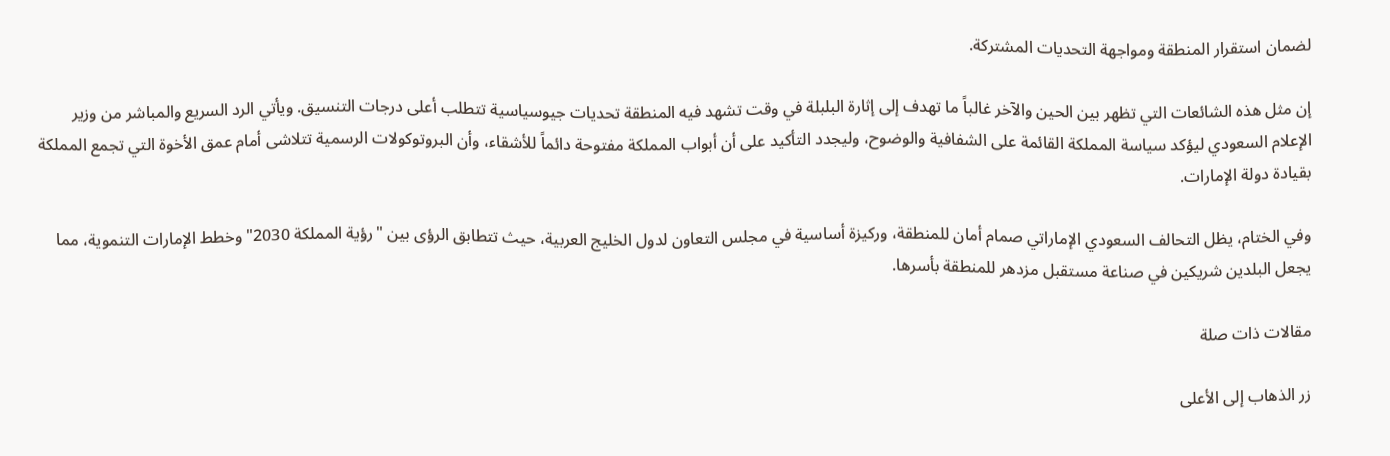لضمان استقرار المنطقة ومواجهة التحديات المشتركة.

إن مثل هذه الشائعات التي تظهر بين الحين والآخر غالباً ما تهدف إلى إثارة البلبلة في وقت تشهد فيه المنطقة تحديات جيوسياسية تتطلب أعلى درجات التنسيق. ويأتي الرد السريع والمباشر من وزير الإعلام السعودي ليؤكد سياسة المملكة القائمة على الشفافية والوضوح، وليجدد التأكيد على أن أبواب المملكة مفتوحة دائماً للأشقاء، وأن البروتوكولات الرسمية تتلاشى أمام عمق الأخوة التي تجمع المملكة بقيادة دولة الإمارات.

وفي الختام، يظل التحالف السعودي الإماراتي صمام أمان للمنطقة، وركيزة أساسية في مجلس التعاون لدول الخليج العربية، حيث تتطابق الرؤى بين "رؤية المملكة 2030" وخطط الإمارات التنموية، مما يجعل البلدين شريكين في صناعة مستقبل مزدهر للمنطقة بأسرها.

مقالات ذات صلة

زر الذهاب إلى الأعلى